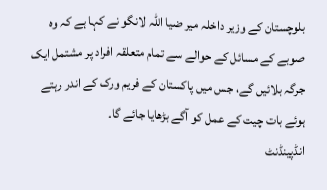بلوچستان کے وزیر داخلہ میر ضیا اللہ لانگو نے کہا ہے کہ وہ صوبے کے مسائل کے حوالے سے تمام متعلقہ افراد پر مشتمل ایک جرگہ بلائیں گے، جس میں پاکستان کے فریم ورک کے اندر رہتے ہوئے بات چیت کے عمل کو آگے بڑھایا جائے گا۔
انڈپینڈنٹ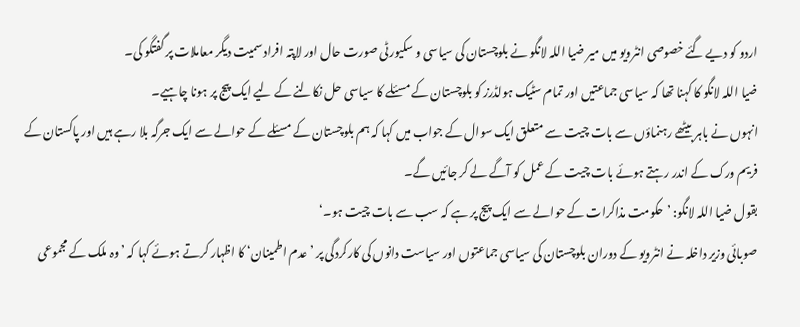اردو کو دیے گئے خصوصی انٹرویو میں میر ضیا اللہ لانگو نے بلوچستان کی سیاسی و سکیورٹی صورت حال اور لاپتہ افراد سمیت دیگر معاملات پر گفتگو کی۔
ضیا اللہ لانگو کا کہنا تھا کہ سیاسی جماعتیں اور تمام سٹیک ہولڈرز کو بلوچستان کے مسئلے کا سیاسی حل نکالنے کے لیے ایک پیج پر ہونا چاہیے۔
انہوں نے باہر بیٹھے رہنماؤں سے بات چیت سے متعلق ایک سوال کے جواب میں کہا کہ ہم بلوچستان کے مسئلے کے حوالے سے ایک جرگہ بلا رہے ہیں اور پاکستان کے فریم ورک کے اندر رہتے ہوئے بات چیت کے عمل کو آگے لے کر جائیں گے۔
بقول ضیا اللہ لانگو: ’حکومت مذاکرات کے حوالے سے ایک پیج پر ہے کہ سب سے بات چیت ہو۔‘
صوبائی وزیر داخلہ نے انٹرویو کے دوران بلوچستان کی سیاسی جماعتوں اور سیاست دانوں کی کارکردگی پر ’عدم اطمینان‘ کا اظہار کرتے ہوئے کہا کہ ’وہ ملک کے مجموعی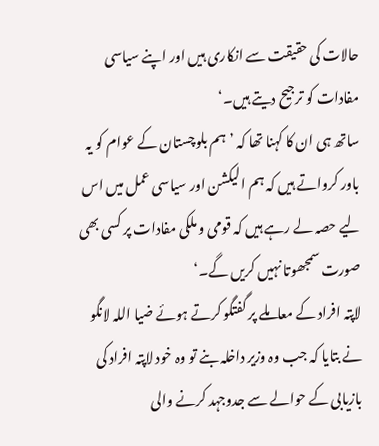حالات کی حقیقت سے انکاری ہیں اور اپنے سیاسی مفادات کو ترجیح دیتے ہیں۔‘
ساتھ ہی ان کا کہنا تھا کہ ’ہم بلوچستان کے عوام کو یہ باور کرواتے ہیں کہ ہم الیکشن اور سیاسی عمل میں اس لیے حصہ لے رہے ہیں کہ قومی و ملکی مفادات پر کسی بھی صورت سمجھوتا نہیں کریں گے۔‘
لاپتہ افراد کے معاملے پر گفتگو کرتے ہوئے ضیا اللہ لانگو نے بتایا کہ جب وہ وزیر داخلہ بنے تو وہ خود لاپتہ افراد کی بازیابی کے حوالے سے جدوجہد کرنے والی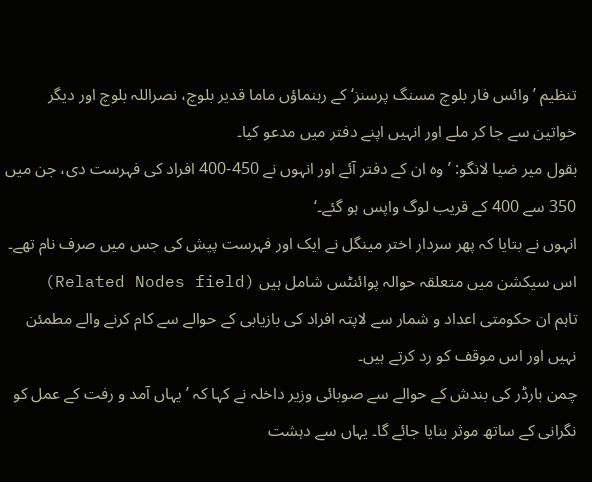تنظیم ’وائس فار بلوچ مسنگ پرسنز‘ کے رہنماؤں ماما قدیر بلوچ، نصراللہ بلوچ اور دیگر خواتین سے جا کر ملے اور انہیں اپنے دفتر میں مدعو کیا۔
بقول میر ضیا لانگو: ’وہ ان کے دفتر آئے اور انہوں نے 450-400 افراد کی فہرست دی، جن میں 350 سے 400 کے قریب لوگ واپس ہو گئے۔‘
انہوں نے بتایا کہ پھر سردار اختر مینگل نے ایک اور فہرست پیش کی جس میں صرف نام تھے۔
اس سیکشن میں متعلقہ حوالہ پوائنٹس شامل ہیں (Related Nodes field)
تاہم ان حکومتی اعداد و شمار سے لاپتہ افراد کی بازیابی کے حوالے سے کام کرنے والے مطمئن نہیں اور اس موقف کو رد کرتے ہیں۔
چمن بارڈر کی بندش کے حوالے سے صوبائی وزیر داخلہ نے کہا کہ ’یہاں آمد و رفت کے عمل کو نگرانی کے ساتھ موثر بنایا جائے گا۔ یہاں سے دہشت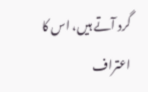گرد آتے ہیں، اس کا اعتراف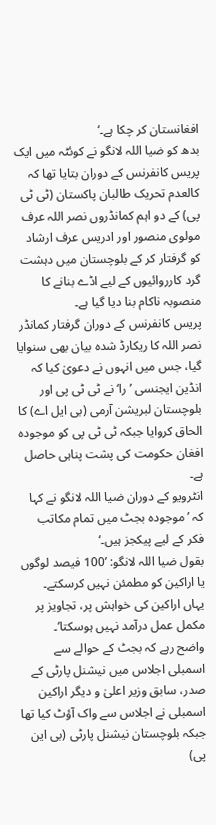افغانستان کر چکا ہے۔‘
بدھ کو ضیا اللہ لانگو نے کوئٹہ میں ایک پریس کانفرنس کے دوران بتایا تھا کہ کالعدم تحریک طالبان پاکستان (ٹی ٹی پی) کے دو اہم کمانڈروں نصر اللہ عرف مولوی منصور اور ادریس عرف ارشاد کو گرفتار کر کے بلوچستان میں دہشت گرد کارروائیوں کے لیے اڈے بنانے کا منصوبہ ناکام بنا دیا گیا ہے۔
پریس کانفرنس کے دوران گرفتار کمانڈر نصر اللہ کا ریکارڈ شدہ بیان بھی سنوایا گیا، جس میں انہوں نے دعویٰ کیا کہ انڈین ایجنسی ’را‘ نے ٹی ٹی پی اور بلوچستان لبریشن آرمی (بی ایل اے) کا الحاق کروایا جبکہ ٹی ٹی پی کو موجودہ افغان حکومت کی پشت پناہی حاصل ہے۔
انٹرویو کے دوران ضیا اللہ لانگو نے کہا کہ ’موجودہ بجٹ میں تمام مکاتب فکر کے لیے پیکجز ہیں۔‘
بقول ضیا اللہ لانگو: ’100 فیصد لوگوں یا اراکین کو مطمئن نہیں کرسکتے۔ یہاں اراکین کی خواہش پر، تجاویز پر مکمل عمل درآمد نہیں ہوسکتا‘۔
واضح رہے کہ بجٹ کے حوالے سے اسمبلی اجلاس میں نیشنل پارٹی کے صدر، سابق وزیر اعلیٰ و دیگر اراکین اسمبلی نے اجلاس سے واک آؤٹ کیا تھا جبکہ بلوچستان نیشنل پارٹی (بی این پی)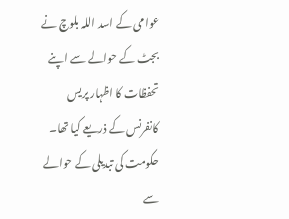عوامی کے اسد اللہ بلوچ نے بجٹ کے حوالے سے اپنے تحفظات کا اظہار پریس کانفرنس کے ذریعے کیا تھا۔
حکومت کی تبدیلی کے حوالے سے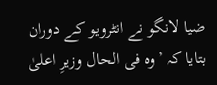ضیا لانگو نے انٹرویو کے دوران بتایا کہ ’وہ فی الحال وزیرِ اعلیٰ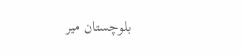بلوچستان میر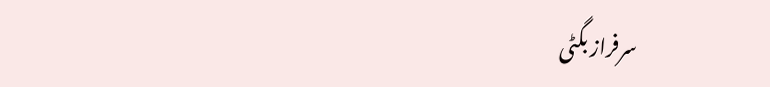سرفراز بگٹی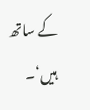کے ساتھ ہیں‘۔